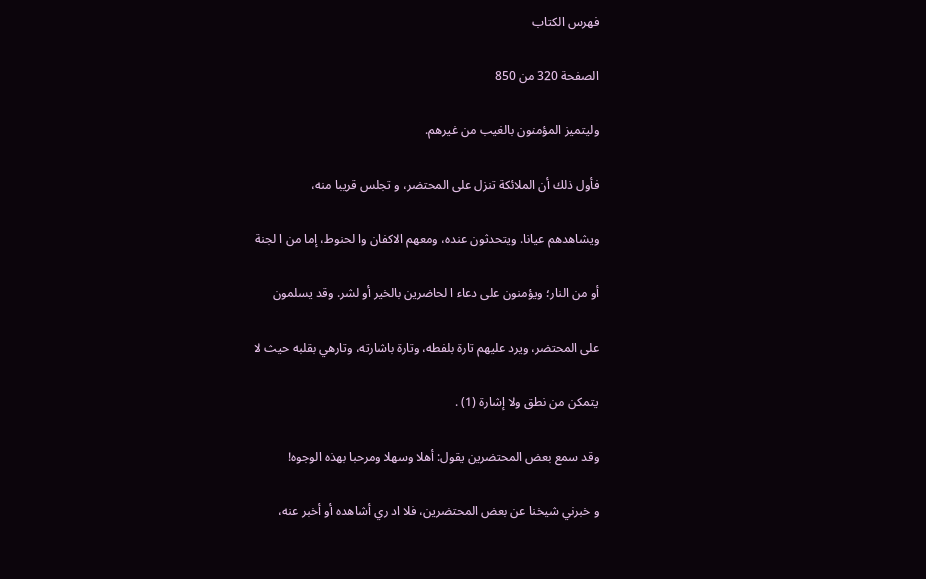فهرس الكتاب

الصفحة 320 من 850

وليتميز المؤمنون بالغيب من غيرهم.

فأول ذلك أن الملائكة تنزل على المحتضر، و تجلس قريبا منه،

ويشاهدهم عيانا. ويتحدثون عنده، ومعهم الاكفان وا لحنوط، إما من ا لجنة

أو من النار؛ ويؤمنون على دعاء ا لحاضرين بالخير أو لشر. وقد يسلمون

على المحتضر، ويرد عليهم تارة بلفطه، وتارة باشارته، وتارهي بقلبه حيث لا

يتمكن من نطق ولا إشارة (1) .

وقد سمع بعض المحتضرين يقول: أهلا وسهلا ومرحبا بهذه الوجوه!

و خبرني شيخنا عن بعض المحتضرين، فلا اد ري أشاهده أو أخبر عنه،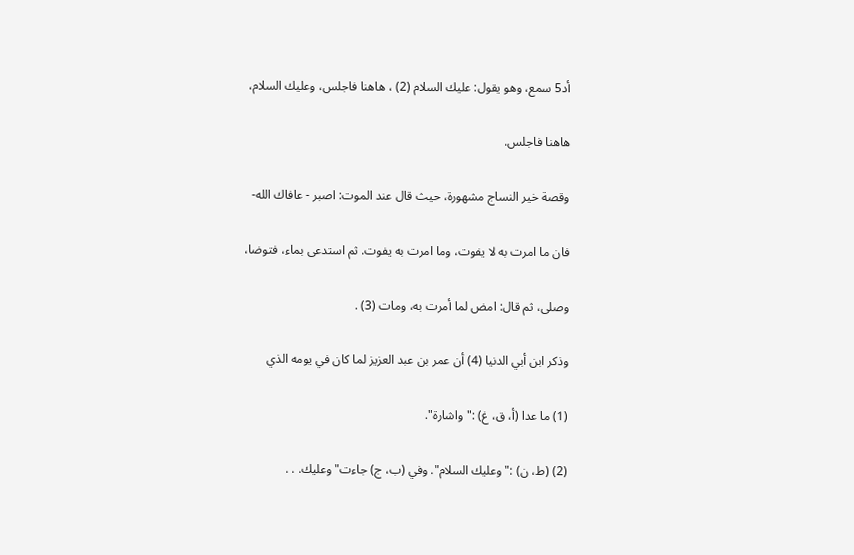أد5 سمع، وهو يقول: عليك السلام (2) ، هاهنا فاجلس، وعليك السلام،

هاهنا فاجلس.

وقصة خير النساج مشهورة، حيث قال عند الموت: اصبر - عافاك الله-

فان ما امرت به لا يفوت، وما امرت به يفوت. ثم استدعى بماء، فتوضا،

وصلى، ثم قال: امض لما أمرت به، ومات (3) .

وذكر ابن أبي الدنيا (4) أن عمر بن عبد العزيز لما كان في يومه الذي

(1) ما عدا (أ، ق، غ) :"واشارة".

(2) (ط، ن) :"وعليك السلام". وفي (ب، ج) جاءت"وعليك. . .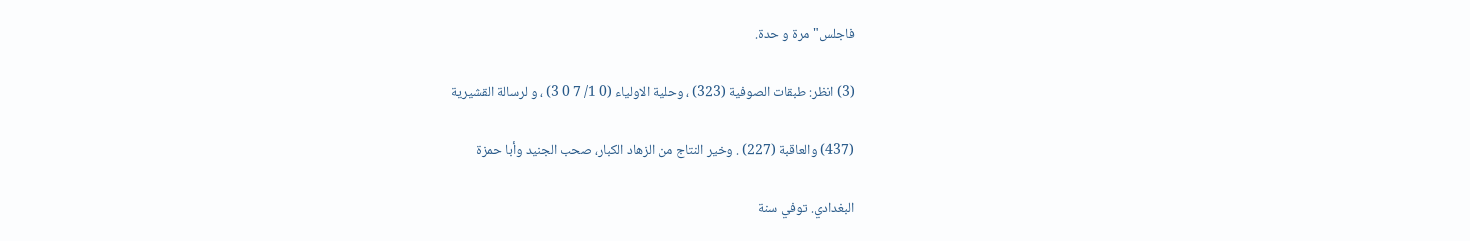فاجلس"مرة و حدة.

(3) انظر: طبقات الصوفية (323) ، وحلية الاولياء (0 1/ 7 0 3) ، و لرسالة القشيرية

(437) والعاقبة (227) . وخير النتاج من الزهاد الكبار، صحب الجنيد وأبا حمزة

البغدادي. توفي سنة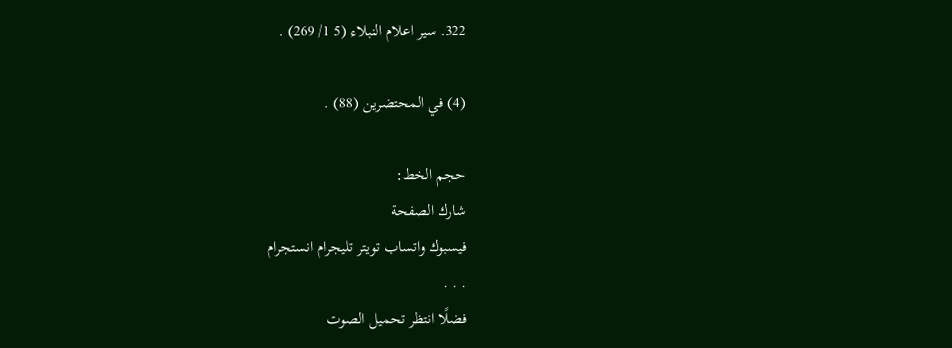322. سير اعلام النبلاء (5 1/ 269) .

(4) في المحتضرين (88) .

حجم الخط:
شارك الصفحة
فيسبوك واتساب تويتر تليجرام انستجرام
. . .
فضلًا انتظر تحميل الصوت